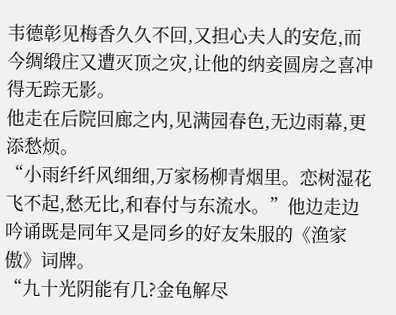韦德彰见梅香久久不回,又担心夫人的安危,而今绸缎庄又遭灭顶之灾,让他的纳妾圆房之喜冲得无踪无影。
他走在后院回廊之内,见满园春色,无边雨幕,更添愁烦。
“小雨纤纤风细细,万家杨柳青烟里。恋树湿花飞不起,愁无比,和春付与东流水。”他边走边吟诵既是同年又是同乡的好友朱服的《渔家傲》词牌。
“九十光阴能有几?金龟解尽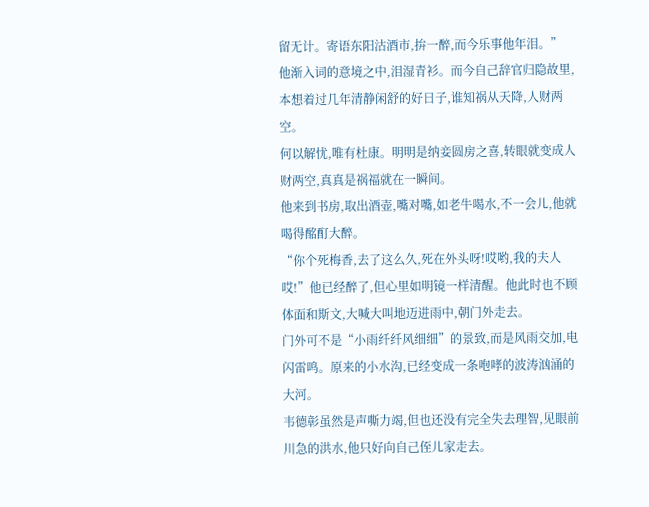留无计。寄语东阳沽酒市,拚一醉,而今乐事他年泪。”
他渐入词的意境之中,泪湿青衫。而今自己辞官归隐故里,本想着过几年清静闲舒的好日子,谁知祸从天降,人财两空。
何以解忧,唯有杜康。明明是纳妾圆房之喜,转眼就变成人财两空,真真是祸福就在一瞬间。
他来到书房,取出酒壶,嘴对嘴,如老牛喝水,不一会儿,他就喝得酩酊大醉。
“你个死梅香,去了这么久,死在外头呀!哎哟,我的夫人哎!”他已经醉了,但心里如明镜一样清醒。他此时也不顾体面和斯文,大喊大叫地迈进雨中,朝门外走去。
门外可不是“小雨纤纤风细细”的景致,而是风雨交加,电闪雷鸣。原来的小水沟,已经变成一条咆哮的波涛汹涌的大河。
韦德彰虽然是声嘶力竭,但也还没有完全失去理智,见眼前川急的洪水,他只好向自己侄儿家走去。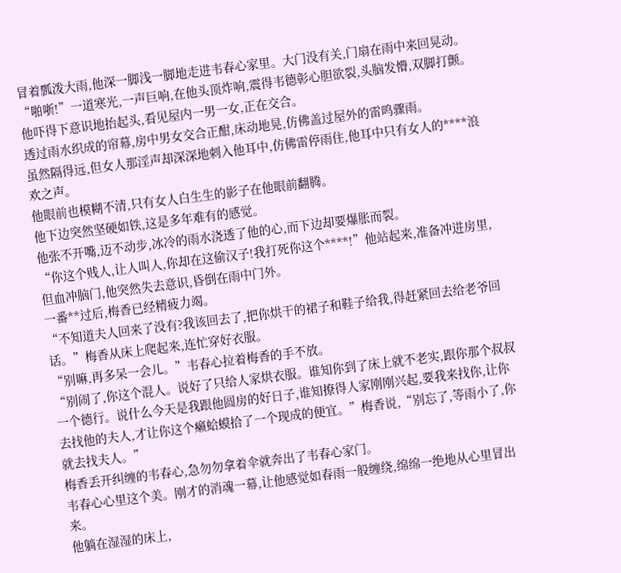冒着瓢泼大雨,他深一脚浅一脚地走进韦春心家里。大门没有关,门扇在雨中来回晃动。
“啪哳!”一道寒光,一声巨响,在他头顶炸响,震得韦德彰心胆欲裂,头脑发懵,双脚打颤。
他吓得下意识地抬起头,看见屋内一男一女,正在交合。
透过雨水织成的帘幕,房中男女交合正酣,床动地晃,仿佛盖过屋外的雷鸣骤雨。
虽然隔得远,但女人那淫声却深深地刺入他耳中,仿佛雷停雨住,他耳中只有女人的****浪欢之声。
他眼前也模糊不清,只有女人白生生的影子在他眼前翻腾。
他下边突然坚硬如铁,这是多年难有的感觉。
他张不开嘴,迈不动步,冰冷的雨水浇透了他的心,而下边却要爆胀而裂。
“你这个贱人,让人叫人,你却在这偷汉子!我打死你这个****!”他站起来,准备冲进房里,但血冲脑门,他突然失去意识,昏倒在雨中门外。
一番**过后,梅香已经精疲力竭。
“不知道夫人回来了没有?我该回去了,把你烘干的裙子和鞋子给我,得赶紧回去给老爷回话。”梅香从床上爬起来,连忙穿好衣服。
“别嘛,再多呆一会儿。”韦春心拉着梅香的手不放。
“别闹了,你这个混人。说好了只给人家烘衣服。谁知你到了床上就不老实,跟你那个叔叔一个德行。说什么今天是我跟他圆房的好日子,谁知撩得人家刚刚兴起,要我来找你,让你去找他的夫人,才让你这个癞蛤蟆拾了一个现成的便宜。”梅香说,“别忘了,等雨小了,你就去找夫人。”
梅香丢开纠缠的韦春心,急勿勿拿着伞就奔出了韦春心家门。
韦春心心里这个美。刚才的消魂一幕,让他感觉如春雨一般缠绕,绵绵一绝地从心里冒出来。
他躺在湿湿的床上,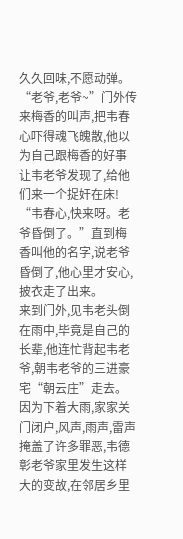久久回味,不愿动弹。
“老爷,老爷~”门外传来梅香的叫声,把韦春心吓得魂飞魄散,他以为自己跟梅香的好事让韦老爷发现了,给他们来一个捉奸在床!
“韦春心,快来呀。老爷昏倒了。”直到梅香叫他的名字,说老爷昏倒了,他心里才安心,披衣走了出来。
来到门外,见韦老头倒在雨中,毕竟是自己的长辈,他连忙背起韦老爷,朝韦老爷的三进豪宅“朝云庄”走去。
因为下着大雨,家家关门闭户,风声,雨声,雷声掩盖了许多罪恶,韦德彰老爷家里发生这样大的变故,在邻居乡里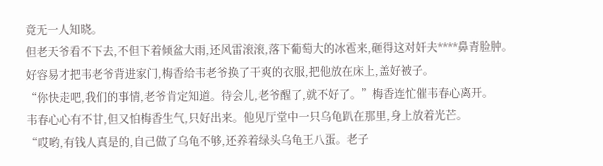竟无一人知晓。
但老天爷看不下去,不但下着倾盆大雨,还风雷滚滚,落下葡萄大的冰雹来,砸得这对奸夫****鼻青脸肿。
好容易才把韦老爷背进家门,梅香给韦老爷换了干爽的衣服,把他放在床上,盖好被子。
“你快走吧,我们的事情,老爷肯定知道。待会儿,老爷醒了,就不好了。”梅香连忙催韦春心离开。
韦春心心有不甘,但又怕梅香生气,只好出来。他见厅堂中一只乌龟趴在那里,身上放着光芒。
“哎哟,有钱人真是的,自己做了乌龟不够,还养着绿头乌龟王八蛋。老子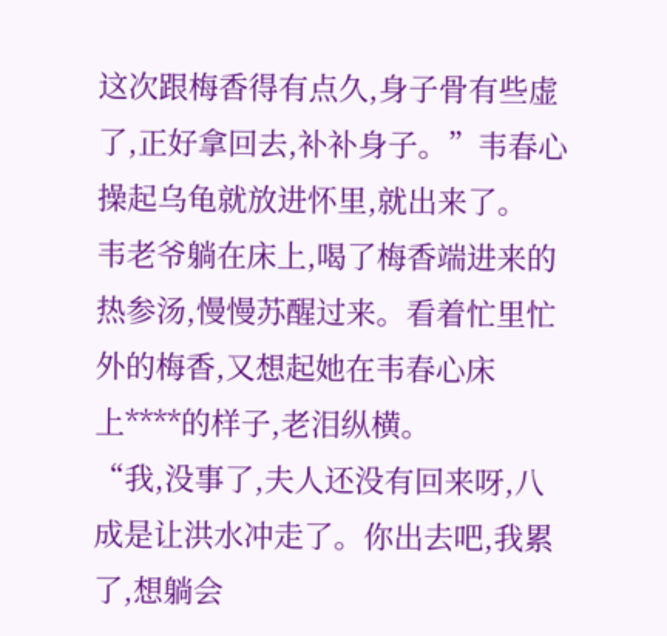这次跟梅香得有点久,身子骨有些虚了,正好拿回去,补补身子。”韦春心操起乌龟就放进怀里,就出来了。
韦老爷躺在床上,喝了梅香端进来的热参汤,慢慢苏醒过来。看着忙里忙外的梅香,又想起她在韦春心床上****的样子,老泪纵横。
“我,没事了,夫人还没有回来呀,八成是让洪水冲走了。你出去吧,我累了,想躺会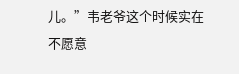儿。”韦老爷这个时候实在不愿意